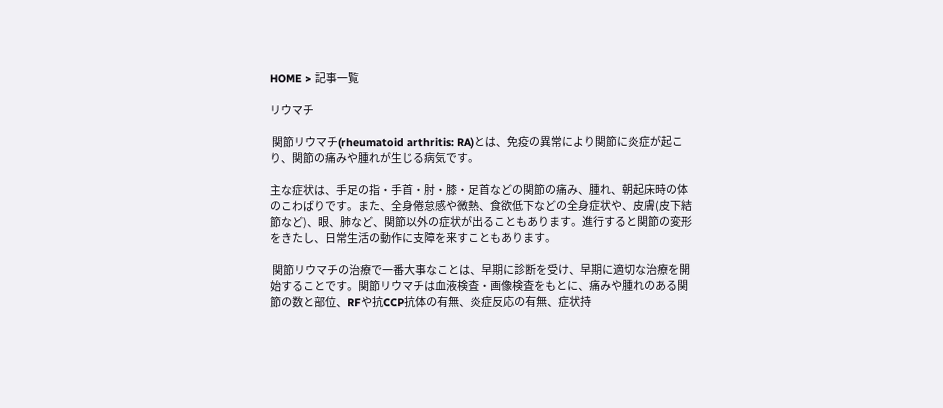HOME > 記事一覧

リウマチ

 関節リウマチ(rheumatoid arthritis: RA)とは、免疫の異常により関節に炎症が起こり、関節の痛みや腫れが生じる病気です。

主な症状は、手足の指・手首・肘・膝・足首などの関節の痛み、腫れ、朝起床時の体のこわばりです。また、全身倦怠感や微熱、食欲低下などの全身症状や、皮膚(皮下結節など)、眼、肺など、関節以外の症状が出ることもあります。進行すると関節の変形をきたし、日常生活の動作に支障を来すこともあります。

 関節リウマチの治療で一番大事なことは、早期に診断を受け、早期に適切な治療を開始することです。関節リウマチは血液検査・画像検査をもとに、痛みや腫れのある関節の数と部位、RFや抗CCP抗体の有無、炎症反応の有無、症状持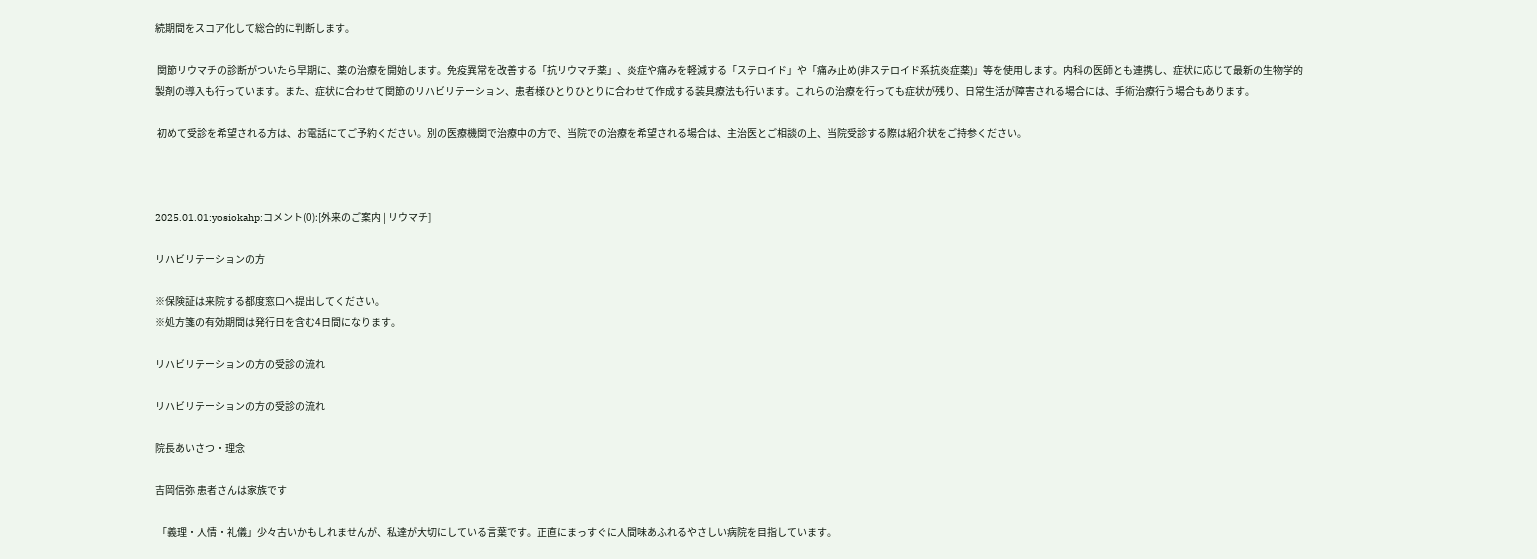続期間をスコア化して総合的に判断します。

 関節リウマチの診断がついたら早期に、薬の治療を開始します。免疫異常を改善する「抗リウマチ薬」、炎症や痛みを軽減する「ステロイド」や「痛み止め(非ステロイド系抗炎症薬)」等を使用します。内科の医師とも連携し、症状に応じて最新の生物学的製剤の導入も行っています。また、症状に合わせて関節のリハビリテーション、患者様ひとりひとりに合わせて作成する装具療法も行います。これらの治療を行っても症状が残り、日常生活が障害される場合には、手術治療行う場合もあります。

 初めて受診を希望される方は、お電話にてご予約ください。別の医療機関で治療中の方で、当院での治療を希望される場合は、主治医とご相談の上、当院受診する際は紹介状をご持参ください。



2025.01.01:yosiokahp:コメント(0):[外来のご案内 | リウマチ]

リハビリテーションの方

※保険証は来院する都度窓口へ提出してください。
※処方箋の有効期間は発行日を含む4日間になります。

リハビリテーションの方の受診の流れ

リハビリテーションの方の受診の流れ

院長あいさつ・理念

吉岡信弥 患者さんは家族です

 「義理・人情・礼儀」少々古いかもしれませんが、私達が大切にしている言葉です。正直にまっすぐに人間味あふれるやさしい病院を目指しています。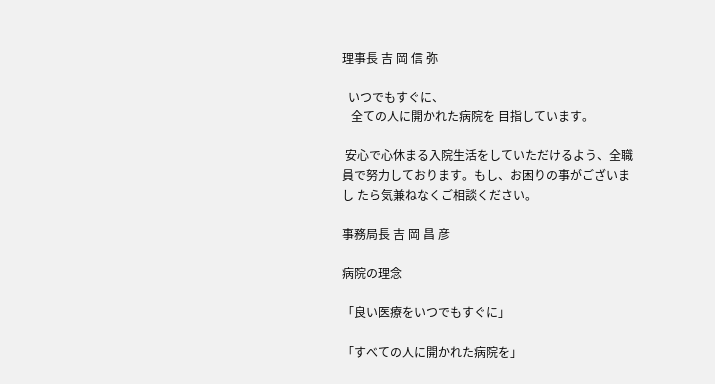理事長 吉 岡 信 弥

  いつでもすぐに、
   全ての人に開かれた病院を 目指しています。

 安心で心休まる入院生活をしていただけるよう、全職員で努力しております。もし、お困りの事がございまし たら気兼ねなくご相談ください。

事務局長 吉 岡 昌 彦

病院の理念

「良い医療をいつでもすぐに」

「すべての人に開かれた病院を」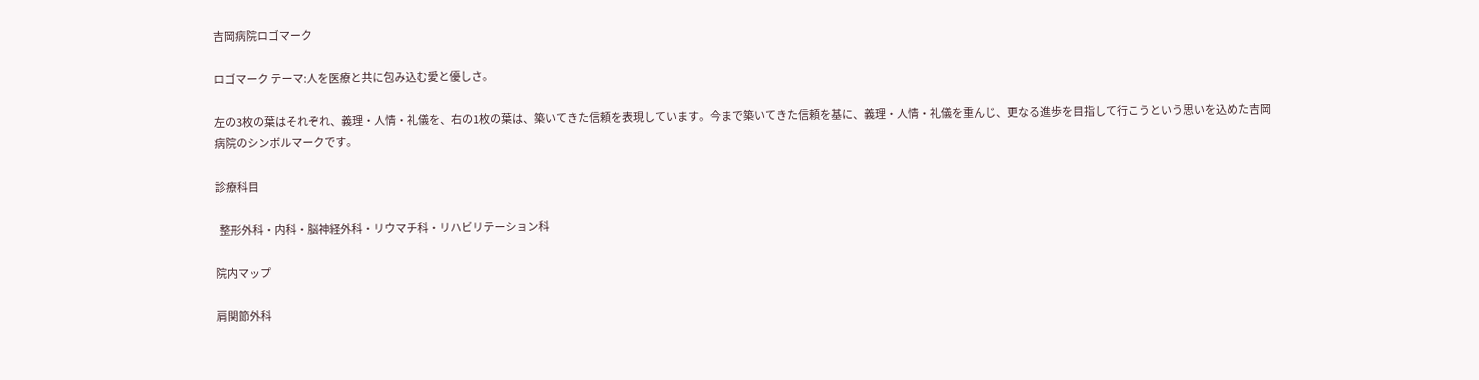吉岡病院ロゴマーク

ロゴマーク テーマ:人を医療と共に包み込む愛と優しさ。

左の3枚の葉はそれぞれ、義理・人情・礼儀を、右の1枚の葉は、築いてきた信頼を表現しています。今まで築いてきた信頼を基に、義理・人情・礼儀を重んじ、更なる進歩を目指して行こうという思いを込めた吉岡病院のシンボルマークです。

診療科目

  整形外科・内科・脳神経外科・リウマチ科・リハビリテーション科

院内マップ

肩関節外科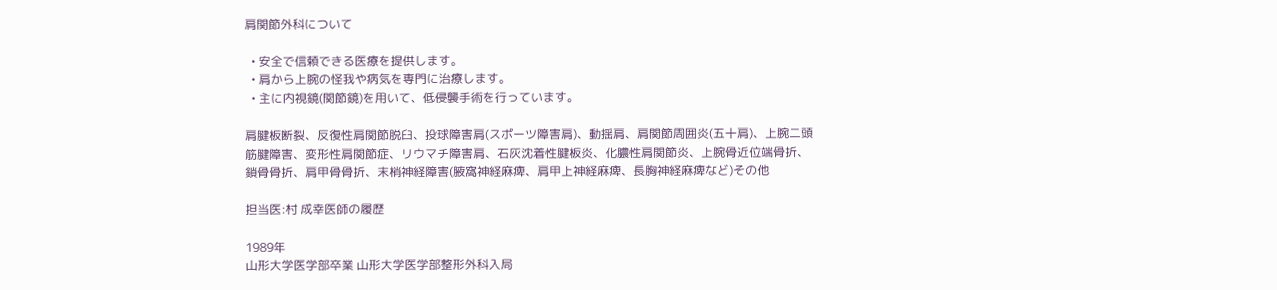肩関節外科について

  • 安全で信頼できる医療を提供します。
  • 肩から上腕の怪我や病気を専門に治療します。
  • 主に内視鏡(関節鏡)を用いて、低侵襲手術を行っています。

肩腱板断裂、反復性肩関節脱臼、投球障害肩(スポーツ障害肩)、動揺肩、肩関節周囲炎(五十肩)、上腕二頭筋腱障害、変形性肩関節症、リウマチ障害肩、石灰沈着性腱板炎、化膿性肩関節炎、上腕骨近位端骨折、鎖骨骨折、肩甲骨骨折、末梢神経障害(腋窩神経麻痺、肩甲上神経麻痺、長胸神経麻痺など)その他

担当医:村 成幸医師の履歴

1989年
山形大学医学部卒業 山形大学医学部整形外科入局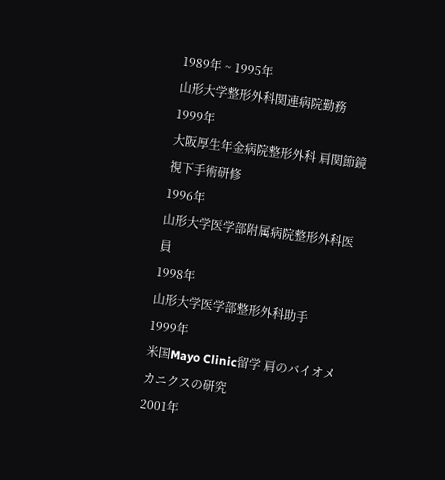1989年 ~ 1995年
山形大学整形外科関連病院勤務
1999年
大阪厚生年金病院整形外科 肩関節鏡視下手術研修
1996年
山形大学医学部附属病院整形外科医員
1998年
山形大学医学部整形外科助手
1999年
米国Mayo Clinic留学 肩のバイオメカニクスの研究
2001年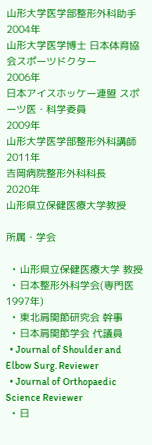山形大学医学部整形外科助手
2004年
山形大学医学博士 日本体育協会スポーツドクター
2006年
日本アイスホッケー連盟 スポーツ医・科学委員
2009年
山形大学医学部整形外科講師
2011年
吉岡病院整形外科科長
2020年
山形県立保健医療大学教授

所属・学会

  • 山形県立保健医療大学 教授
  • 日本整形外科学会(専門医 1997年)
  • 東北肩関節研究会 幹事
  • 日本肩関節学会 代議員
  • Journal of Shoulder and Elbow Surg. Reviewer
  • Journal of Orthopaedic Science Reviewer
  • 日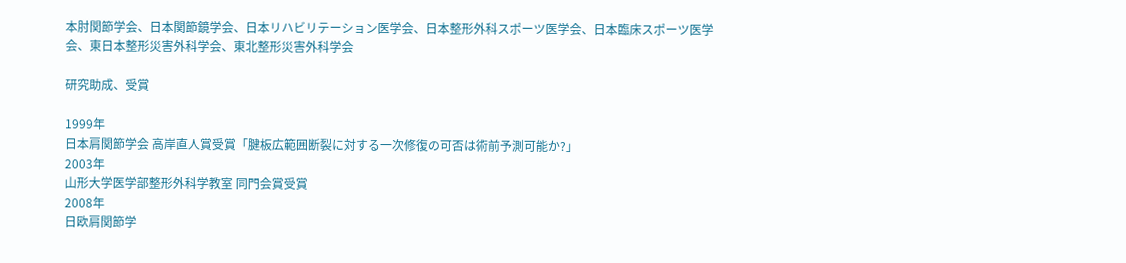本肘関節学会、日本関節鏡学会、日本リハビリテーション医学会、日本整形外科スポーツ医学会、日本臨床スポーツ医学会、東日本整形災害外科学会、東北整形災害外科学会

研究助成、受賞

1999年
日本肩関節学会 高岸直人賞受賞「腱板広範囲断裂に対する一次修復の可否は術前予測可能か?」
2003年
山形大学医学部整形外科学教室 同門会賞受賞
2008年
日欧肩関節学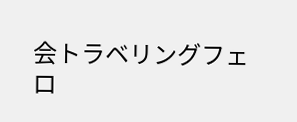会トラベリングフェロ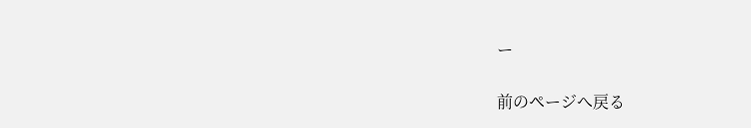ー

前のページへ戻る